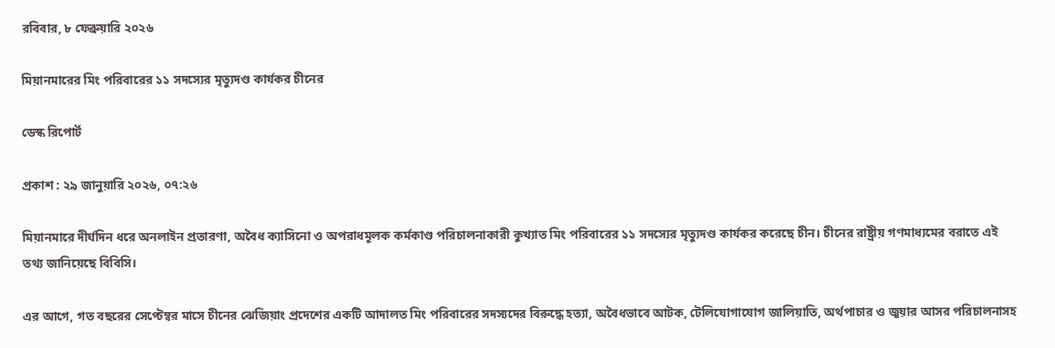রবিবার, ৮ ফেব্রুয়ারি ২০২৬

মিয়ানমারের মিং পরিবারের ১১ সদস্যের মৃত্যুদণ্ড কার্যকর চীনের

ডেস্ক রিপোর্ট

প্রকাশ : ২৯ জানুয়ারি ২০২৬, ০৭:২৬

মিয়ানমারে দীর্ঘদিন ধরে অনলাইন প্রতারণা, অবৈধ ক্যাসিনো ও অপরাধমূলক কর্মকাণ্ড পরিচালনাকারী কুখ্যাত মিং পরিবারের ১১ সদস্যের মৃত্যুদণ্ড কার্যকর করেছে চীন। চীনের রাষ্ট্রীয় গণমাধ্যমের বরাতে এই তথ্য জানিয়েছে বিবিসি।

এর আগে, গত বছরের সেপ্টেম্বর মাসে চীনের ঝেজিয়াং প্রদেশের একটি আদালত মিং পরিবারের সদস্যদের বিরুদ্ধে হত্যা, অবৈধভাবে আটক, টেলিযোগাযোগ জালিয়াতি, অর্থপাচার ও জুয়ার আসর পরিচালনাসহ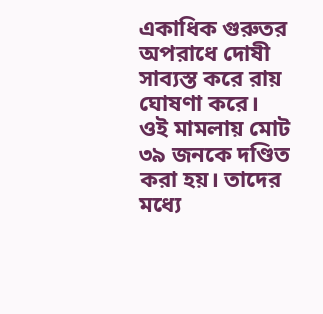একাধিক গুরুতর অপরাধে দোষী সাব্যস্ত করে রায় ঘোষণা করে। ওই মামলায় মোট ৩৯ জনকে দণ্ডিত করা হয়। তাদের মধ্যে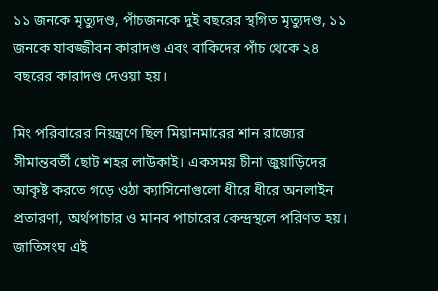১১ জনকে মৃত্যুদণ্ড, পাঁচজনকে দুই বছরের স্থগিত মৃত্যুদণ্ড, ১১ জনকে যাবজ্জীবন কারাদণ্ড এবং বাকিদের পাঁচ থেকে ২৪ বছরের কারাদণ্ড দেওয়া হয়।

মিং পরিবারের নিয়ন্ত্রণে ছিল মিয়ানমারের শান রাজ্যের সীমান্তবর্তী ছোট শহর লাউকাই। একসময় চীনা জুয়াড়িদের আকৃষ্ট করতে গড়ে ওঠা ক্যাসিনোগুলো ধীরে ধীরে অনলাইন প্রতারণা, অর্থপাচার ও মানব পাচারের কেন্দ্রস্থলে পরিণত হয়। জাতিসংঘ এই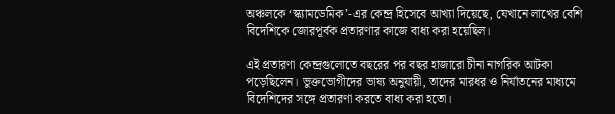অঞ্চলকে ‘স্ক্যামডেমিক’-এর কেন্দ্র হিসেবে আখ্যা দিয়েছে, যেখানে লাখের বেশি বিদেশিকে জোরপূর্বক প্রতারণার কাজে বাধ্য করা হয়েছিল।

এই প্রতারণা কেন্দ্রগুলোতে বছরের পর বছর হাজারো চীনা নাগরিক আটকা পড়েছিলেন। ভুক্তভোগীদের ভাষ্য অনুযায়ী, তাদের মারধর ও নির্যাতনের মাধ্যমে বিদেশিদের সঙ্গে প্রতারণা করতে বাধ্য করা হতো।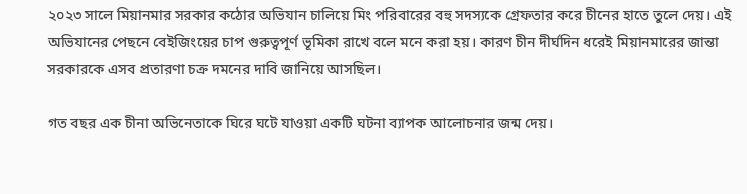২০২৩ সালে মিয়ানমার সরকার কঠোর অভিযান চালিয়ে মিং পরিবারের বহু সদস্যকে গ্রেফতার করে চীনের হাতে তুলে দেয়। এই অভিযানের পেছনে বেইজিংয়ের চাপ গুরুত্বপূর্ণ ভূমিকা রাখে বলে মনে করা হয়। কারণ চীন দীর্ঘদিন ধরেই মিয়ানমারের জান্তা সরকারকে এসব প্রতারণা চক্র দমনের দাবি জানিয়ে আসছিল।

গত বছর এক চীনা অভিনেতাকে ঘিরে ঘটে যাওয়া একটি ঘটনা ব্যাপক আলোচনার জন্ম দেয়।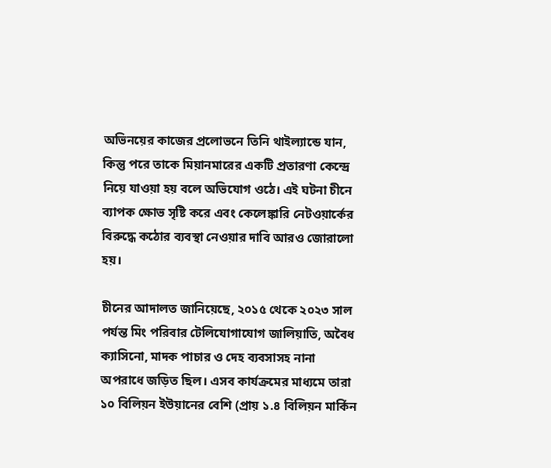অভিনয়ের কাজের প্রলোভনে তিনি থাইল্যান্ডে যান, কিন্তু পরে তাকে মিয়ানমারের একটি প্রতারণা কেন্দ্রে নিয়ে যাওয়া হয় বলে অভিযোগ ওঠে। এই ঘটনা চীনে ব্যাপক ক্ষোভ সৃষ্টি করে এবং কেলেঙ্কারি নেটওয়ার্কের বিরুদ্ধে কঠোর ব্যবস্থা নেওয়ার দাবি আরও জোরালো হয়।

চীনের আদালত জানিয়েছে, ২০১৫ থেকে ২০২৩ সাল পর্যন্ত মিং পরিবার টেলিযোগাযোগ জালিয়াতি, অবৈধ ক্যাসিনো, মাদক পাচার ও দেহ ব্যবসাসহ নানা অপরাধে জড়িত ছিল। এসব কার্যক্রমের মাধ্যমে তারা ১০ বিলিয়ন ইউয়ানের বেশি (প্রায় ১.৪ বিলিয়ন মার্কিন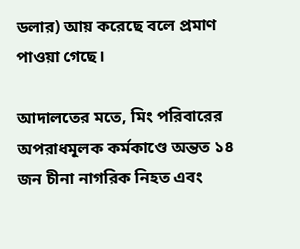ডলার) আয় করেছে বলে প্রমাণ পাওয়া গেছে।

আদালতের মতে, মিং পরিবারের অপরাধমূলক কর্মকাণ্ডে অন্তত ১৪ জন চীনা নাগরিক নিহত এবং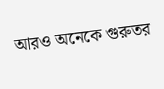আরও অনেকে গুরুতর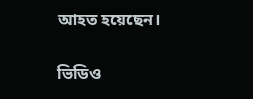আহত হয়েছেন।

ভিডিও